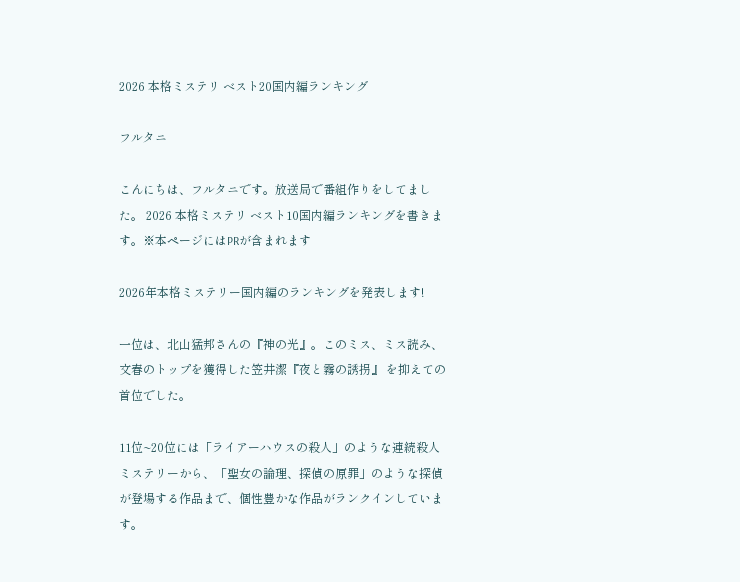2026 本格ミステリ ベスト20国内編ランキング

フルタニ

こんにちは、フルタニです。放送局で番組作りをしてました。 2026 本格ミステリ ベスト10国内編ランキングを書きます。※本ページにはPRが含まれます

2026年本格ミステリー国内編のランキングを発表します!

一位は、北山猛邦さんの『神の光』。このミス、ミス読み、文春のトップを獲得した笠井潔『夜と霧の誘拐』 を抑えての首位でした。

11位~20位には「ライアーハウスの殺人」のような連続殺人ミステリーから、「聖女の論理、探偵の原罪」のような探偵が登場する作品まで、個性豊かな作品がランクインしています。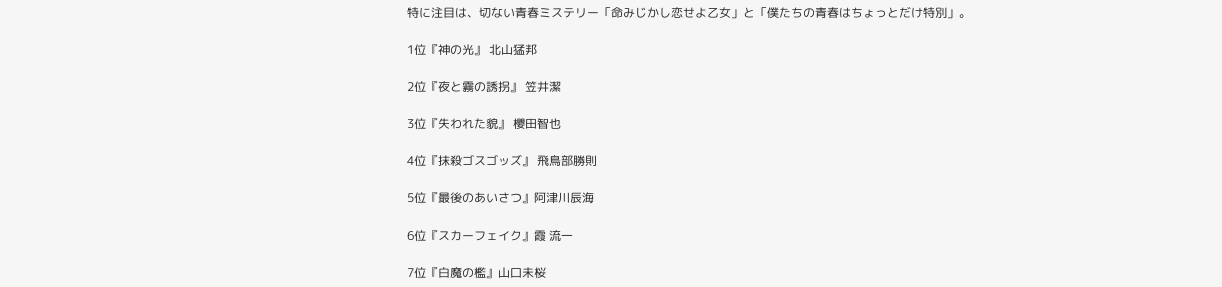特に注目は、切ない青春ミステリー「命みじかし恋せよ乙女」と「僕たちの青春はちょっとだけ特別」。

1位『神の光』 北山猛邦

2位『夜と霧の誘拐』 笠井潔

3位『失われた貌』 櫻田智也

4位『抹殺ゴスゴッズ』 飛鳥部勝則

5位『最後のあいさつ』阿津川辰海

6位『スカーフェイク』霞 流一

7位『白魔の檻』山口未桜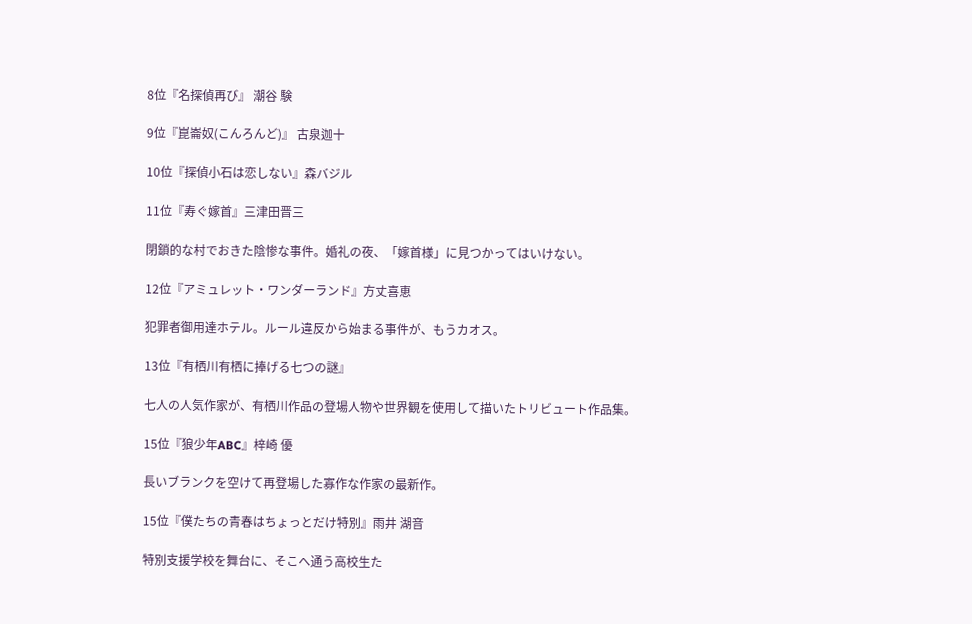8位『名探偵再び』 潮谷 験

9位『崑崙奴(こんろんど)』 古泉迦十

10位『探偵小石は恋しない』森バジル

11位『寿ぐ嫁首』三津田晋三

閉鎖的な村でおきた陰惨な事件。婚礼の夜、「嫁首様」に見つかってはいけない。

12位『アミュレット・ワンダーランド』方丈喜恵

犯罪者御用達ホテル。ルール違反から始まる事件が、もうカオス。

13位『有栖川有栖に捧げる七つの謎』

七人の人気作家が、有栖川作品の登場人物や世界観を使用して描いたトリビュート作品集。

15位『狼少年ABC』梓崎 優

長いブランクを空けて再登場した寡作な作家の最新作。

15位『僕たちの青春はちょっとだけ特別』雨井 湖音

特別支援学校を舞台に、そこへ通う高校生た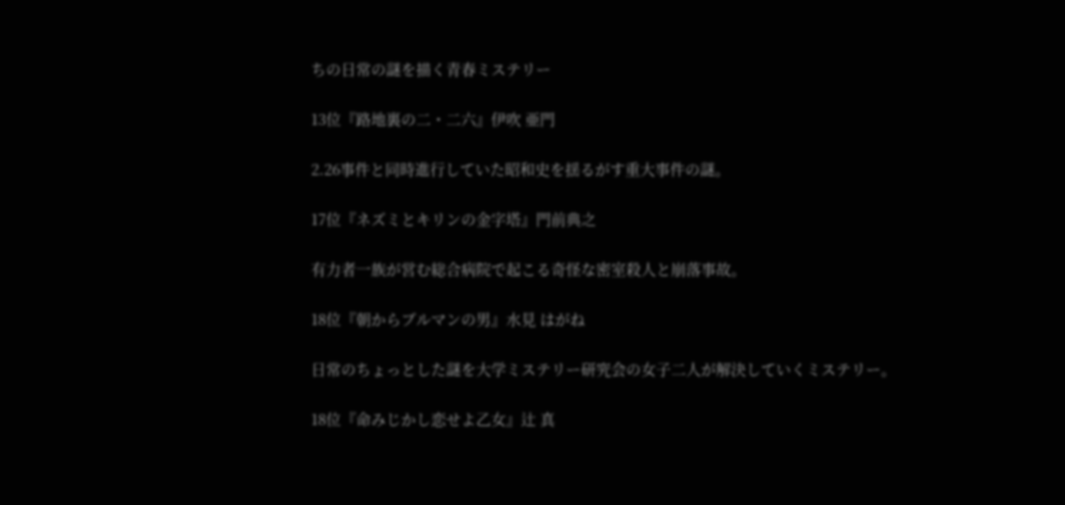ちの日常の謎を描く青春ミステリー

13位『路地裏の二・二六』伊吹 亜門

2.26事件と同時進行していた昭和史を揺るがす重大事件の謎。

17位『ネズミとキリンの金字塔』門前典之

有力者一族が営む総合病院で起こる奇怪な密室殺人と崩落事故。

18位『朝からブルマンの男』水見 はがね

日常のちょっとした謎を大学ミステリー研究会の女子二人が解決していくミステリー。

18位『命みじかし恋せよ乙女』辻 真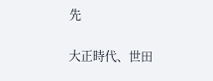先

大正時代、世田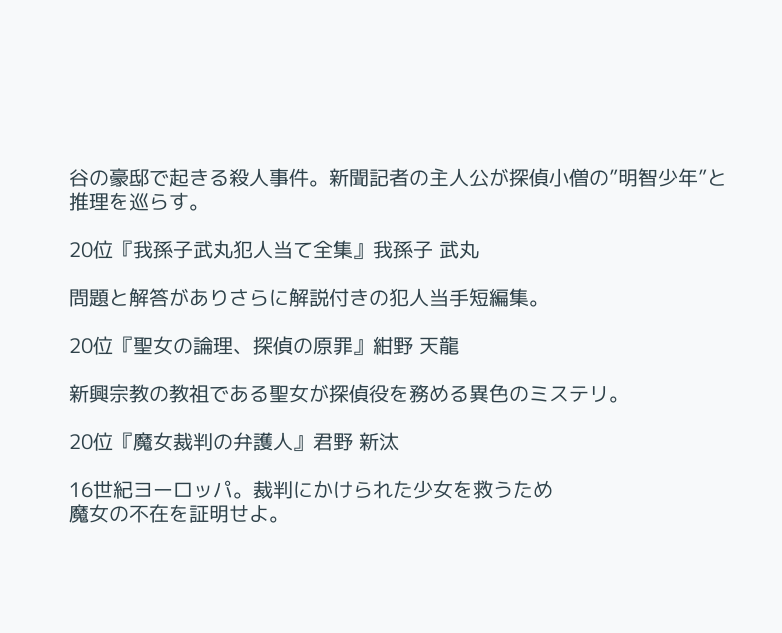谷の豪邸で起きる殺人事件。新聞記者の主人公が探偵小僧の”明智少年”と推理を巡らす。

20位『我孫子武丸犯人当て全集』我孫子 武丸

問題と解答がありさらに解説付きの犯人当手短編集。

20位『聖女の論理、探偵の原罪』紺野 天龍

新興宗教の教祖である聖女が探偵役を務める異色のミステリ。

20位『魔女裁判の弁護人』君野 新汰

16世紀ヨーロッパ。裁判にかけられた少女を救うため
魔女の不在を証明せよ。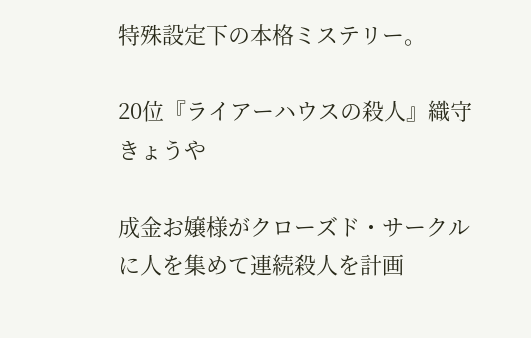特殊設定下の本格ミステリー。

20位『ライアーハウスの殺人』織守 きょうや

成金お嬢様がクローズド・サークルに人を集めて連続殺人を計画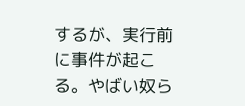するが、実行前に事件が起こる。やばい奴ら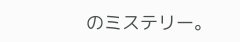のミステリー。